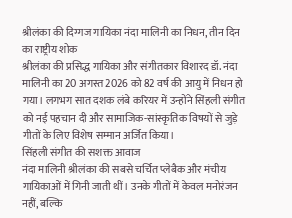श्रीलंका की दिग्गज गायिका नंदा मालिनी का निधन, तीन दिन का राष्ट्रीय शोक
श्रीलंका की प्रसिद्ध गायिका और संगीतकार विशारद डॉ. नंदा मालिनी का 20 अगस्त 2026 को 82 वर्ष की आयु में निधन हो गया। लगभग सात दशक लंबे करियर में उन्होंने सिंहली संगीत को नई पहचान दी और सामाजिक-सांस्कृतिक विषयों से जुड़े गीतों के लिए विशेष सम्मान अर्जित किया।
सिंहली संगीत की सशक्त आवाज
नंदा मालिनी श्रीलंका की सबसे चर्चित प्लेबैक और मंचीय गायिकाओं में गिनी जाती थीं। उनके गीतों में केवल मनोरंजन नहीं, बल्कि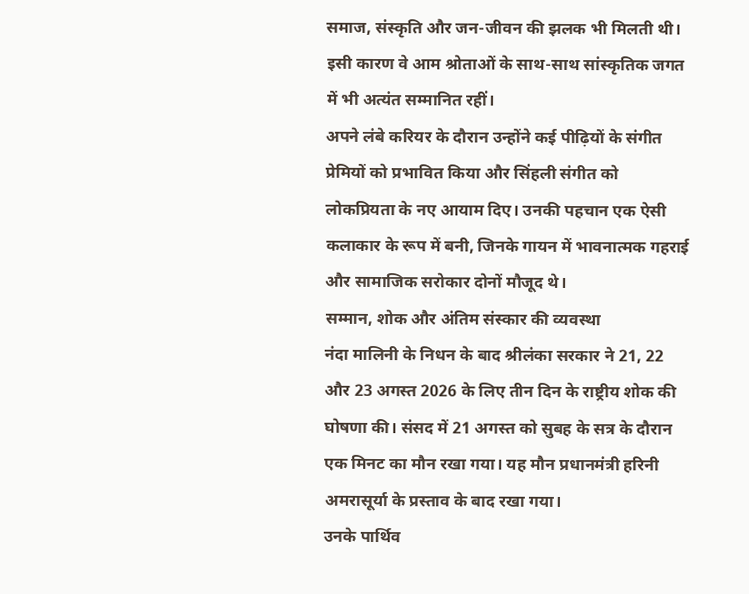समाज, संस्कृति और जन-जीवन की झलक भी मिलती थी। इसी कारण वे आम श्रोताओं के साथ-साथ सांस्कृतिक जगत में भी अत्यंत सम्मानित रहीं।
अपने लंबे करियर के दौरान उन्होंने कई पीढ़ियों के संगीत प्रेमियों को प्रभावित किया और सिंहली संगीत को लोकप्रियता के नए आयाम दिए। उनकी पहचान एक ऐसी कलाकार के रूप में बनी, जिनके गायन में भावनात्मक गहराई और सामाजिक सरोकार दोनों मौजूद थे।
सम्मान, शोक और अंतिम संस्कार की व्यवस्था
नंदा मालिनी के निधन के बाद श्रीलंका सरकार ने 21, 22 और 23 अगस्त 2026 के लिए तीन दिन के राष्ट्रीय शोक की घोषणा की। संसद में 21 अगस्त को सुबह के सत्र के दौरान एक मिनट का मौन रखा गया। यह मौन प्रधानमंत्री हरिनी अमरासूर्या के प्रस्ताव के बाद रखा गया।
उनके पार्थिव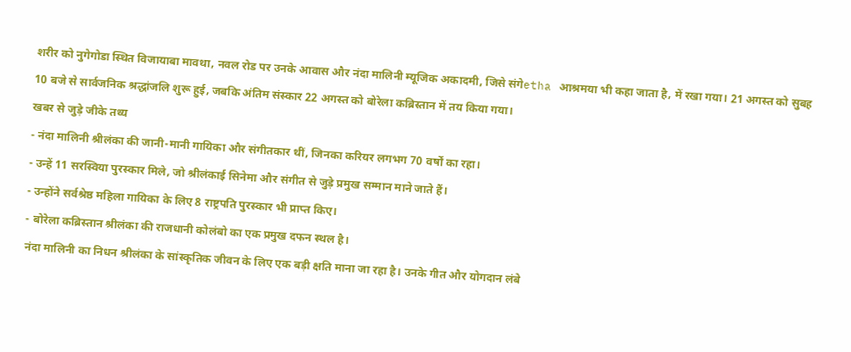शरीर को नुगेगोडा स्थित विजायाबा मावथा, नवल रोड पर उनके आवास और नंदा मालिनी म्यूजिक अकादमी, जिसे संगेetha आश्रमया भी कहा जाता है, में रखा गया। 21 अगस्त को सुबह 10 बजे से सार्वजनिक श्रद्धांजलि शुरू हुई, जबकि अंतिम संस्कार 22 अगस्त को बोरेला कब्रिस्तान में तय किया गया।
खबर से जुड़े जीके तथ्य
- नंदा मालिनी श्रीलंका की जानी-मानी गायिका और संगीतकार थीं, जिनका करियर लगभग 70 वर्षों का रहा।
- उन्हें 11 सरस्विया पुरस्कार मिले, जो श्रीलंकाई सिनेमा और संगीत से जुड़े प्रमुख सम्मान माने जाते हैं।
- उन्होंने सर्वश्रेष्ठ महिला गायिका के लिए 8 राष्ट्रपति पुरस्कार भी प्राप्त किए।
- बोरेला कब्रिस्तान श्रीलंका की राजधानी कोलंबो का एक प्रमुख दफन स्थल है।
नंदा मालिनी का निधन श्रीलंका के सांस्कृतिक जीवन के लिए एक बड़ी क्षति माना जा रहा है। उनके गीत और योगदान लंबे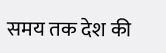समय तक देश की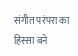संगीत परंपरा का हिस्सा बने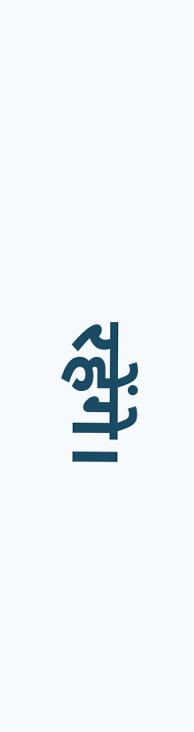रहेंगे।